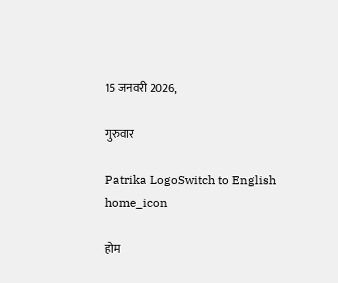15 जनवरी 2026,

गुरुवार

Patrika LogoSwitch to English
home_icon

होम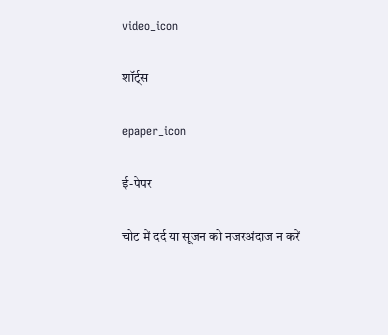video_icon

शॉर्ट्स

epaper_icon

ई-पेपर

चोट में दर्द या सूजन को नजरअंदाज न करें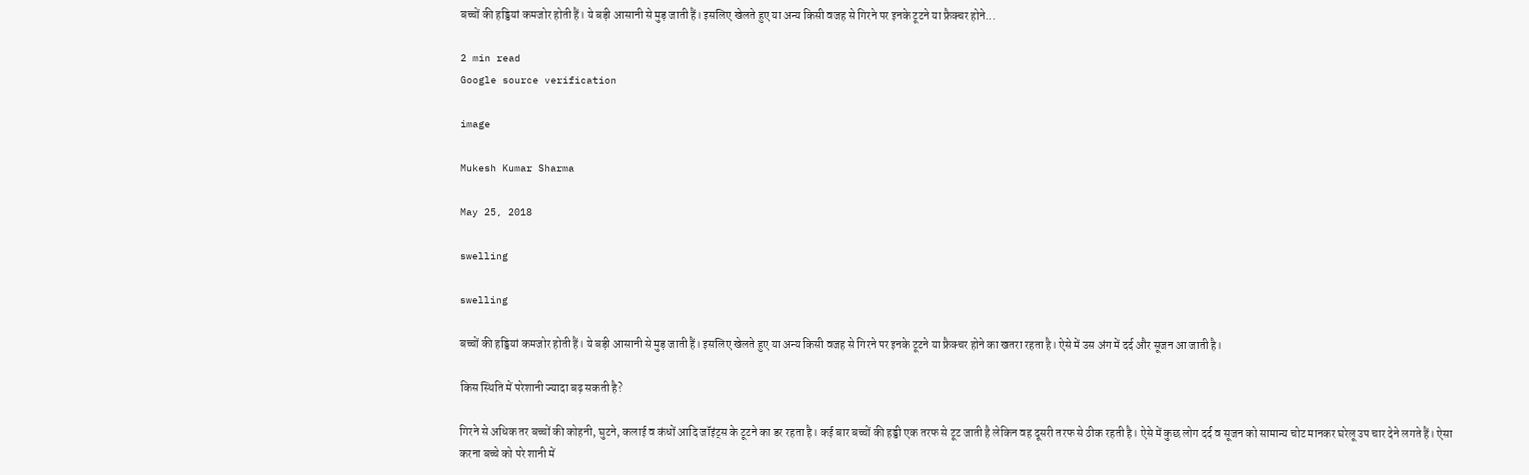बच्चों की हड्डियां कमजोर होती हैं। ये बड़ी आसानी से मुड़ जाती हैं। इसलिए खेलते हुए या अन्य किसी वजह से गिरने पर इनके टूटने या फ्रैक्चर होने...

2 min read
Google source verification

image

Mukesh Kumar Sharma

May 25, 2018

swelling

swelling

बच्चों की हड्डियां कमजोर होती हैं। ये बड़ी आसानी से मुड़ जाती हैं। इसलिए खेलते हुए या अन्य किसी वजह से गिरने पर इनके टूटने या फ्रैक्चर होने का खतरा रहता है। ऐसे में उस अंग में दर्द और सूजन आ जाती है।

किस स्थिति में परेशानी ज्यादा बढ़ सकती है?

गिरने से अधिक तर बच्चों की कोहनी, घुटने, कलाई व कंधों आदि जॉइंट्स के टूटने का डर रहता है। कई बार बच्चों की हड्डी एक तरफ से टूट जाती है लेकिन वह दूसरी तरफ से ठीक रहती है। ऐसे में कुछ लोग दर्द व सूजन को सामान्य चोट मानकर घरेलू उप चार देने लगते हैं। ऐसा करना बच्चे को परे शानी में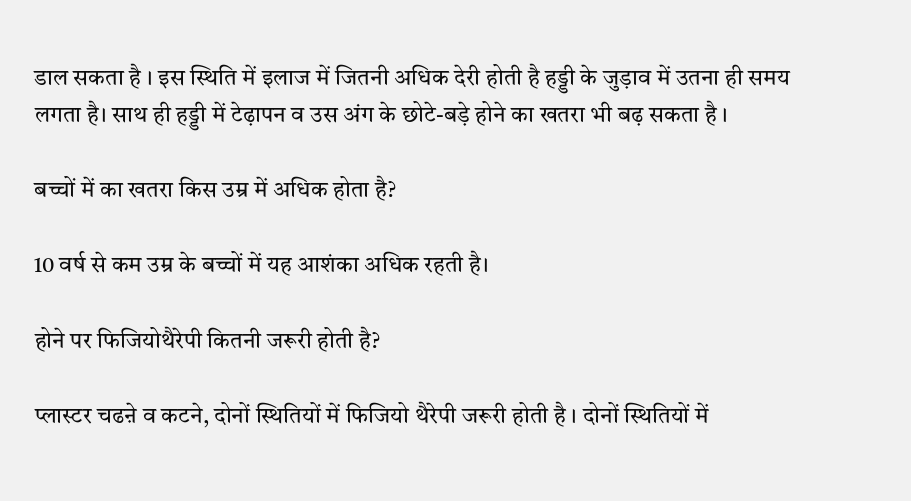डाल सकता है । इस स्थिति में इलाज में जितनी अधिक देरी होती है हड्डी के जुड़ाव में उतना ही समय लगता है। साथ ही हड्डी में टेढ़ापन व उस अंग के छोटे-बड़े होने का खतरा भी बढ़ सकता है ।

बच्चों में का खतरा किस उम्र में अधिक होता है?

10 वर्ष से कम उम्र के बच्चों में यह आशंका अधिक रहती है।

होने पर फिजियोथैरेपी कितनी जरूरी होती है?

प्लास्टर चढऩे व कटने, दोनों स्थितियों में फिजियो थैरेपी जरूरी होती है । दोनों स्थितियों में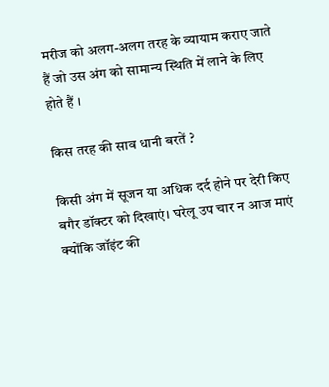मरीज को अलग-अलग तरह के व्यायाम कराए जाते हैं जो उस अंग को सामान्य स्थिति में लाने के लिए होते हैं ।

किस तरह की साव धानी बरतें ?

किसी अंग में सूजन या अधिक दर्द होने पर देरी किए बगैर डॉक्टर को दिखाएं। घरेलू उप चार न आज माएं क्योंकि जॉइंट की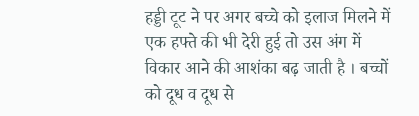हड्डी टूट ने पर अगर बच्चे को इलाज मिलने में एक हफ्ते की भी देरी हुई तो उस अंग में विकार आने की आशंका बढ़ जाती है । बच्चों को दूध व दूध से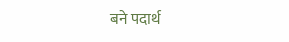बने पदार्थ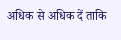अधिक से अधिक दें ताकि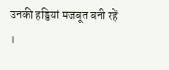उनकी हड्डियां मजबूत बनी रहें ।